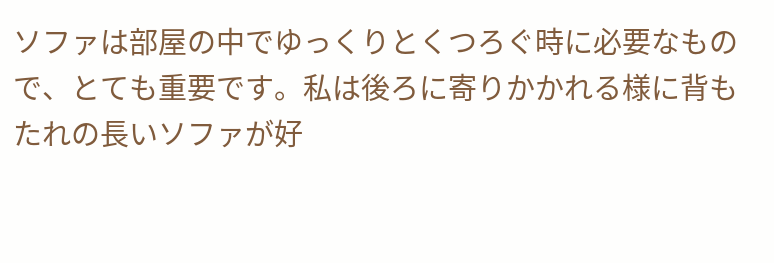ソファは部屋の中でゆっくりとくつろぐ時に必要なもので、とても重要です。私は後ろに寄りかかれる様に背もたれの長いソファが好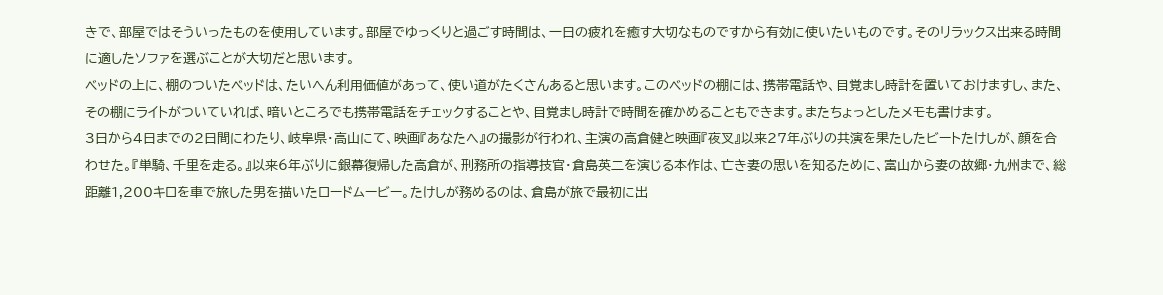きで、部屋ではそういったものを使用しています。部屋でゆっくりと過ごす時間は、一日の疲れを癒す大切なものですから有効に使いたいものです。そのリラックス出来る時間に適したソファを選ぶことが大切だと思います。
ベッドの上に、棚のついたベッドは、たいへん利用価値があって、使い道がたくさんあると思います。このベッドの棚には、携帯電話や、目覚まし時計を置いておけますし、また、その棚にライトがついていれば、暗いところでも携帯電話をチェックすることや、目覚まし時計で時間を確かめることもできます。またちょっとしたメモも書けます。
3日から4日までの2日間にわたり、岐阜県・高山にて、映画『あなたへ』の撮影が行われ、主演の高倉健と映画『夜叉』以来27年ぶりの共演を果たしたビートたけしが、顔を合わせた。『単騎、千里を走る。』以来6年ぶりに銀幕復帰した高倉が、刑務所の指導技官・倉島英二を演じる本作は、亡き妻の思いを知るために、富山から妻の故郷・九州まで、総距離1,200キロを車で旅した男を描いたロードムービー。たけしが務めるのは、倉島が旅で最初に出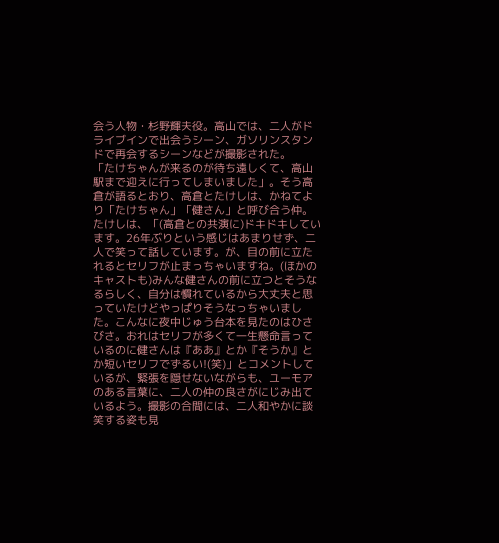会う人物・杉野輝夫役。高山では、二人がドライブインで出会うシーン、ガソリンスタンドで再会するシーンなどが撮影された。
「たけちゃんが来るのが待ち遠しくて、高山駅まで迎えに行ってしまいました」。そう高倉が語るとおり、高倉とたけしは、かねてより「たけちゃん」「健さん」と呼び合う仲。たけしは、「(高倉との共演に)ドキドキしています。26年ぶりという感じはあまりせず、二人で笑って話しています。が、目の前に立たれるとセリフが止まっちゃいますね。(ほかのキャストも)みんな健さんの前に立つとそうなるらしく、自分は慣れているから大丈夫と思っていたけどやっぱりそうなっちゃいました。こんなに夜中じゅう台本を見たのはひさびさ。おれはセリフが多くて一生懸命言っているのに健さんは『ああ』とか『そうか』とか短いセリフでずるい!(笑)」とコメントしているが、緊張を隠せないながらも、ユーモアのある言葉に、二人の仲の良さがにじみ出ているよう。撮影の合間には、二人和やかに談笑する姿も見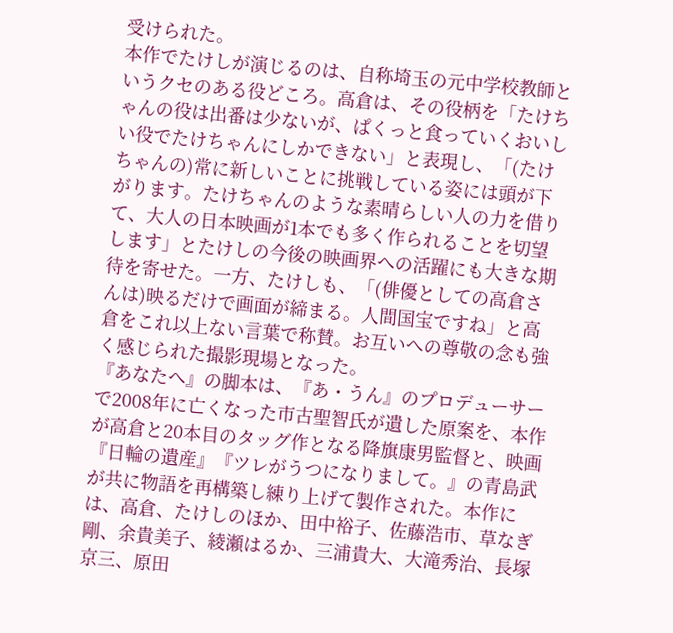受けられた。
本作でたけしが演じるのは、自称埼玉の元中学校教師というクセのある役どころ。高倉は、その役柄を「たけちゃんの役は出番は少ないが、ぱくっと食っていくおいしい役でたけちゃんにしかできない」と表現し、「(たけちゃんの)常に新しいことに挑戦している姿には頭が下がります。たけちゃんのような素晴らしい人の力を借りて、大人の日本映画が1本でも多く作られることを切望します」とたけしの今後の映画界への活躍にも大きな期待を寄せた。一方、たけしも、「(俳優としての高倉さんは)映るだけで画面が締まる。人間国宝ですね」と高倉をこれ以上ない言葉で称賛。お互いへの尊敬の念も強く感じられた撮影現場となった。
『あなたへ』の脚本は、『あ・うん』のプロデューサーで2008年に亡くなった市古聖智氏が遺した原案を、本作が高倉と20本目のタッグ作となる降旗康男監督と、映画『日輪の遺産』『ツレがうつになりまして。』の青島武が共に物語を再構築し練り上げて製作された。本作には、高倉、たけしのほか、田中裕子、佐藤浩市、草なぎ剛、余貴美子、綾瀬はるか、三浦貴大、大滝秀治、長塚京三、原田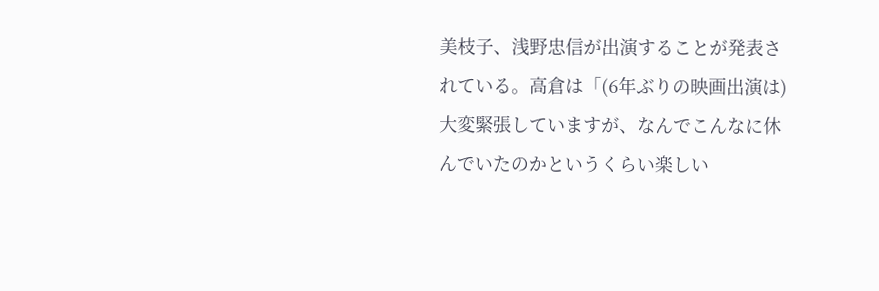美枝子、浅野忠信が出演することが発表されている。高倉は「(6年ぶりの映画出演は)大変緊張していますが、なんでこんなに休んでいたのかというくらい楽しい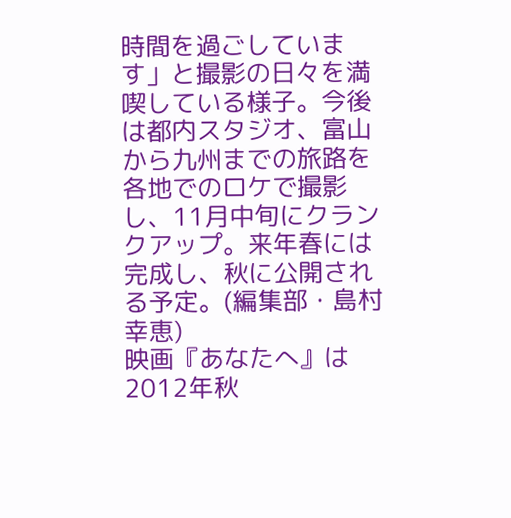時間を過ごしています」と撮影の日々を満喫している様子。今後は都内スタジオ、富山から九州までの旅路を各地でのロケで撮影し、11月中旬にクランクアップ。来年春には完成し、秋に公開される予定。(編集部・島村幸恵)
映画『あなたへ』は2012年秋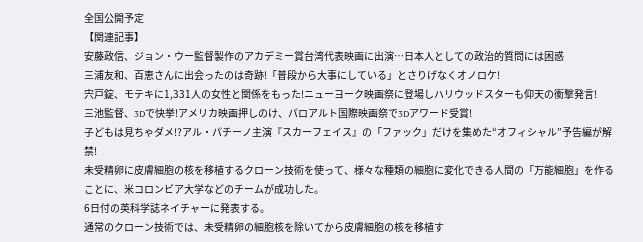全国公開予定
【関連記事】
安藤政信、ジョン・ウー監督製作のアカデミー賞台湾代表映画に出演…日本人としての政治的質問には困惑
三浦友和、百恵さんに出会ったのは奇跡!「普段から大事にしている」とさりげなくオノロケ!
宍戸錠、モテキに1,331人の女性と関係をもった!ニューヨーク映画祭に登場しハリウッドスターも仰天の衝撃発言!
三池監督、3Dで快挙!アメリカ映画押しのけ、パロアルト国際映画祭で3Dアワード受賞!
子どもは見ちゃダメ!?アル・パチーノ主演『スカーフェイス』の「ファック」だけを集めた“オフィシャル”予告編が解禁!
未受精卵に皮膚細胞の核を移植するクローン技術を使って、様々な種類の細胞に変化できる人間の「万能細胞」を作ることに、米コロンビア大学などのチームが成功した。
6日付の英科学誌ネイチャーに発表する。
通常のクローン技術では、未受精卵の細胞核を除いてから皮膚細胞の核を移植す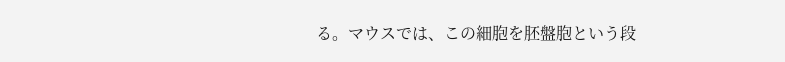る。マウスでは、この細胞を胚盤胞という段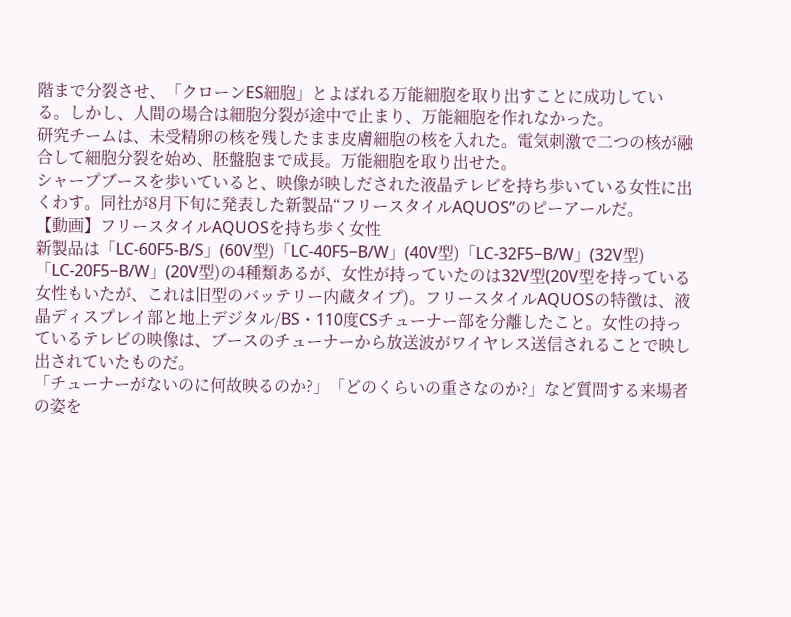階まで分裂させ、「クローンES細胞」とよばれる万能細胞を取り出すことに成功している。しかし、人間の場合は細胞分裂が途中で止まり、万能細胞を作れなかった。
研究チームは、未受精卵の核を残したまま皮膚細胞の核を入れた。電気刺激で二つの核が融合して細胞分裂を始め、胚盤胞まで成長。万能細胞を取り出せた。
シャープブースを歩いていると、映像が映しだされた液晶テレビを持ち歩いている女性に出くわす。同社が8月下旬に発表した新製品“フリースタイルAQUOS”のピーアールだ。
【動画】フリースタイルAQUOSを持ち歩く女性
新製品は「LC-60F5-B/S」(60V型)「LC-40F5−B/W」(40V型)「LC-32F5−B/W」(32V型)「LC-20F5−B/W」(20V型)の4種類あるが、女性が持っていたのは32V型(20V型を持っている女性もいたが、これは旧型のバッテリー内蔵タイプ)。フリースタイルAQUOSの特徴は、液晶ディスプレイ部と地上デジタル/BS・110度CSチューナー部を分離したこと。女性の持っているテレビの映像は、ブースのチューナーから放送波がワイヤレス送信されることで映し出されていたものだ。
「チューナーがないのに何故映るのか?」「どのくらいの重さなのか?」など質問する来場者の姿を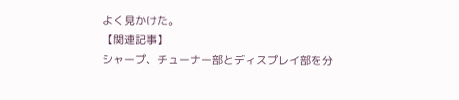よく見かけた。
【関連記事】
シャープ、チューナー部とディスプレイ部を分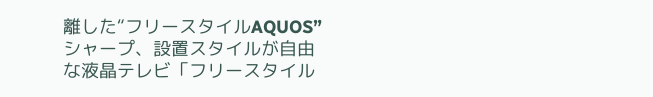離した“フリースタイルAQUOS”
シャープ、設置スタイルが自由な液晶テレビ「フリースタイル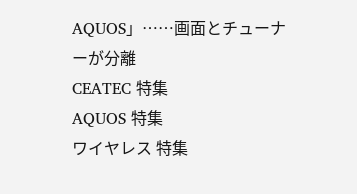AQUOS」……画面とチューナーが分離
CEATEC 特集
AQUOS 特集
ワイヤレス 特集